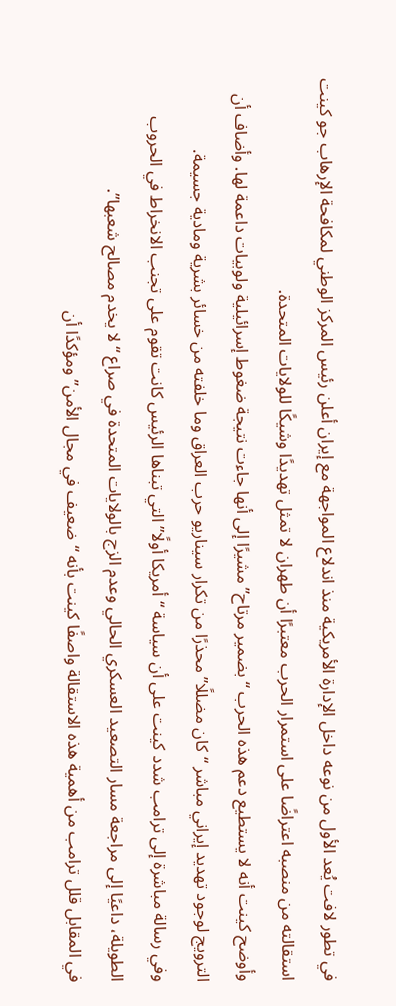في تطور لافت يُعد الأول من نوعه داخل الإدارة الأمريكية منذ اندلاع المواجهة مع إيران أعلن رئيس المركز الوطني لمكافحة الإرهاب جو كينت استقالته من منصبه اعتراضًا على استمرار الحرب معتبرًا أن طهران لا تمثل تهديدًا وشيكًا للولايات المتحدة.
وأوضح كينت أنه لا يستطيع دعم هذه الحرب “بضمير مرتاح” مشيرًا إلى أنها جاءت نتيجة ضغوط إسرائيلية ولوبيات داعمة لها. وأضاف أن الترويج لوجود تهديد إيراني مباشر “كان مضللًا” محذرًا من تكرار سيناريو حرب العراق وما خلفته من خسائر بشرية ومادية جسيمة.
وفي رسالة مباشرة إلى ترامب شدد كينت على أن سياسة “أمريكا أولًا” التي تبناها الرئيس كانت تقوم على تجنب الانخراط في الحروب الطويلة، داعيًا إلى مراجعة مسار التصعيد العسكري الحالي وعدم الزج بالولايات المتحدة في صراع “لا يخدم مصالح شعبها”.
في المقابل قلل ترامب من أهمية هذه الاستقالة واصفًا كينت بأنه “ضعيف في مجال الأمن” ومؤكدًا أن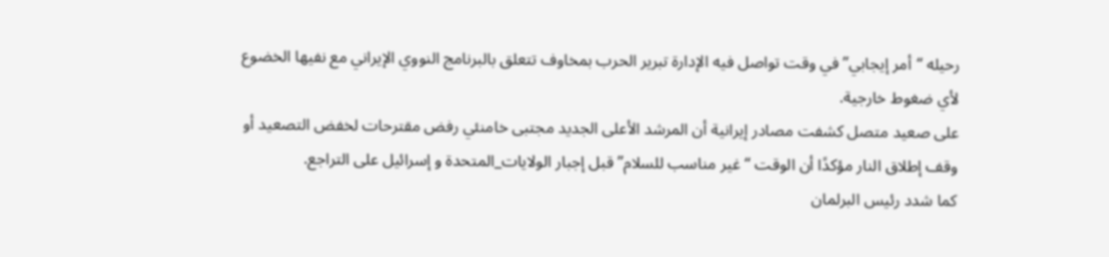رحيله “أمر إيجابي” في وقت تواصل فيه الإدارة تبرير الحرب بمخاوف تتعلق بالبرنامج النووي الإيراني مع نفيها الخضوع لأي ضغوط خارجية.
على صعيد متصل كشفت مصادر إيرانية أن المرشد الأعلى الجديد مجتبى خامنئي رفض مقترحات لخفض التصعيد أو وقف إطلاق النار مؤكدًا أن الوقت “غير مناسب للسلام” قبل إجبار الولايات_المتحدة و إسرائيل على التراجع.
كما شدد رئيس البرلمان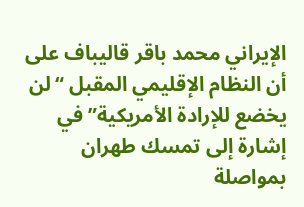الإيراني محمد باقر قاليباف على أن النظام الإقليمي المقبل “لن يخضع للإرادة الأمريكية” في إشارة إلى تمسك طهران بمواصلة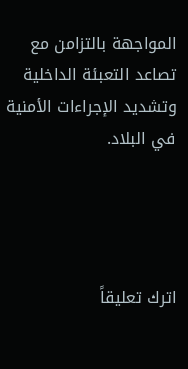المواجهة بالتزامن مع تصاعد التعبئة الداخلية وتشديد الإجراءات الأمنية في البلاد.




اترك تعليقاً